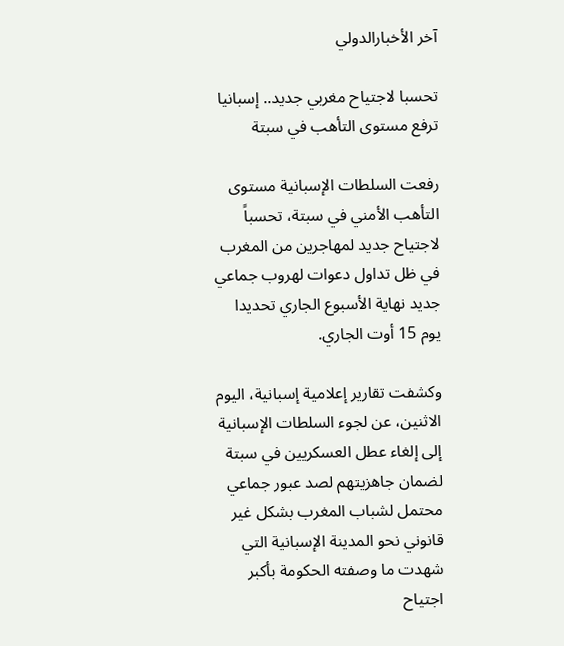آخر الأخبارالدولي

تحسبا لاجتياح مغربي جديد.. إسبانيا ترفع مستوى التأهب في سبتة

رفعت السلطات الإسبانية مستوى التأهب الأمني في سبتة، تحسباً لاجتياح جديد لمهاجرين من المغرب في ظل تداول دعوات لهروب جماعي جديد نهاية الأسبوع الجاري تحديدا يوم 15 أوت الجاري.

وكشفت تقارير إعلامية إسبانية، اليوم الاثنين، عن لجوء السلطات الإسبانية إلى إلغاء عطل العسكريين في سبتة لضمان جاهزيتهم لصد عبور جماعي محتمل لشباب المغرب بشكل غير قانوني نحو المدينة الإسبانية التي شهدت ما وصفته الحكومة بأكبر اجتياح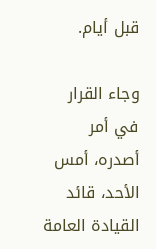قبل أيام.

وجاء القرار في أمر أصدره، أمس الأحد، قائد القيادة العامة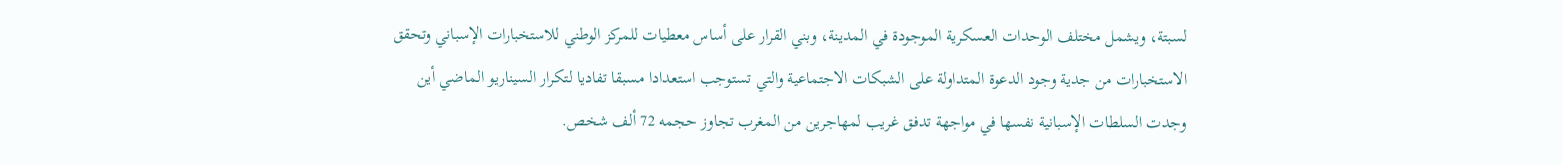لسبتة، ويشمل مختلف الوحدات العسكرية الموجودة في المدينة، وبني القرار على أساس معطيات للمركز الوطني للاستخبارات الإسباني وتحقق الاستخبارات من جدية وجود الدعوة المتداولة على الشبكات الاجتماعية والتي تستوجب استعدادا مسبقا تفاديا لتكرار السيناريو الماضي أين وجدت السلطات الإسبانية نفسها في مواجهة تدفق غريب لمهاجرين من المغرب تجاوز حجمه 72 ألف شخص.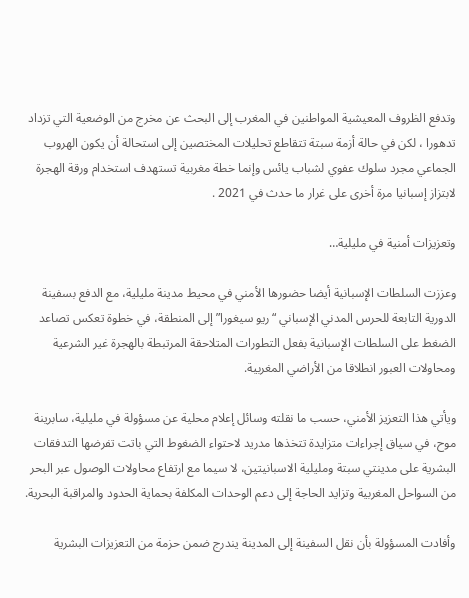وتدفع الظروف المعيشية المواطنين في المغرب إلى البحث عن مخرج من الوضعية التي تزداد تدهورا ، لكن في حالة أزمة سبتة تتقاطع تحليلات المختصين إلى استحالة أن يكون الهروب الجماعي مجرد سلوك عفوي لشباب يائس وإنما خطة مغربية تستهدف استخدام ورقة الهجرة لابتزاز إسبانيا مرة أخرى على غرار ما حدث في 2021 .

وتعزيزات أمنية في مليلية…

وعززت السلطات الإسبانية أيضا حضورها الأمني في محيط مدينة مليلية، مع الدفع بسفينة الدورية التابعة للحرس المدني الإسباني “ريو سيغورا” إلى المنطقة، في خطوة تعكس تصاعد الضغط على السلطات الإسبانية بفعل التطورات المتلاحقة المرتبطة بالهجرة غير الشرعية ومحاولات العبور انطلاقا من الأراضي المغربية.

ويأتي هذا التعزيز الأمني، حسب ما نقلته وسائل إعلام محلية عن مسؤولة في مليلية، سابرينة موح، في سياق إجراءات متزايدة تتخذها مدريد لاحتواء الضغوط التي باتت تفرضها التدفقات البشرية على مدينتي سبتة ومليلية الاسبانيتين، لا سيما مع ارتفاع محاولات الوصول عبر البحر من السواحل المغربية وتزايد الحاجة إلى دعم الوحدات المكلفة بحماية الحدود والمراقبة البحرية.

وأفادت المسؤولة بأن نقل السفينة إلى المدينة يندرج ضمن حزمة من التعزيزات البشرية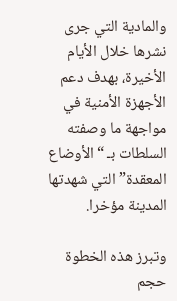والمادية التي جرى نشرها خلال الأيام الأخيرة، بهدف دعم الأجهزة الأمنية في مواجهة ما وصفته السلطات بـ “الأوضاع المعقدة” التي شهدتها المدينة مؤخرا.

وتبرز هذه الخطوة حجم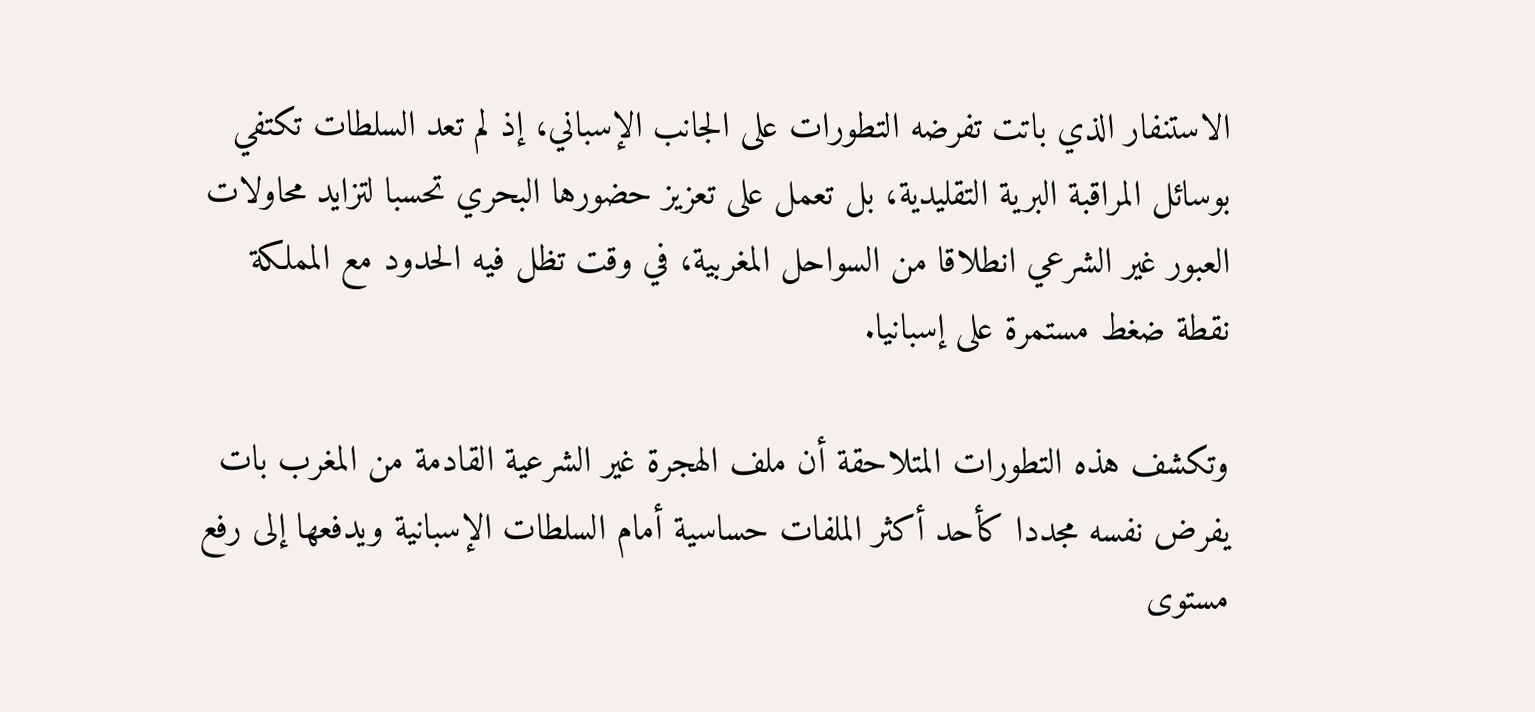الاستنفار الذي باتت تفرضه التطورات على الجانب الإسباني، إذ لم تعد السلطات تكتفي بوسائل المراقبة البرية التقليدية، بل تعمل على تعزيز حضورها البحري تحسبا لتزايد محاولات العبور غير الشرعي انطلاقا من السواحل المغربية، في وقت تظل فيه الحدود مع المملكة نقطة ضغط مستمرة على إسبانيا.

وتكشف هذه التطورات المتلاحقة أن ملف الهجرة غير الشرعية القادمة من المغرب بات يفرض نفسه مجددا كأحد أكثر الملفات حساسية أمام السلطات الإسبانية ويدفعها إلى رفع مستوى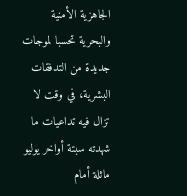الجاهزية الأمنية والبحرية تحسبا لموجات جديدة من التدفقات البشرية، في وقت لا تزال فيه تداعيات ما شهدته سبتة أواخر يوليو ماثلة أمام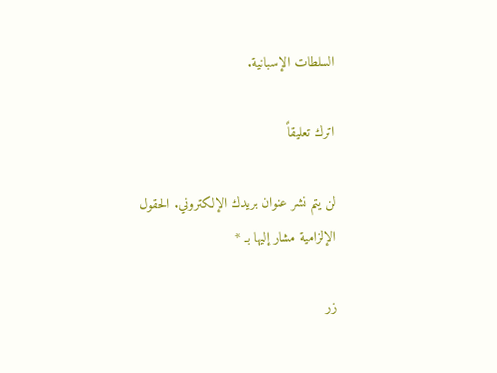السلطات الإسبانية.

اترك تعليقاً

لن يتم نشر عنوان بريدك الإلكتروني. الحقول الإلزامية مشار إليها بـ *

زر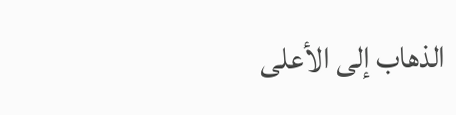الذهاب إلى الأعلى